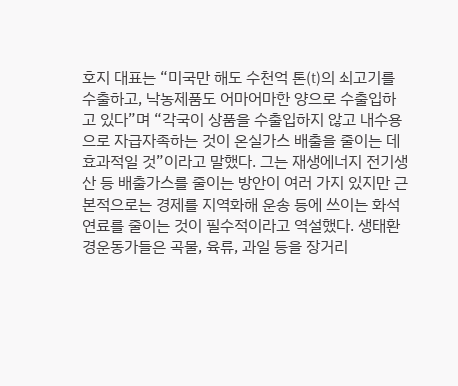호지 대표는 “미국만 해도 수천억 톤(t)의 쇠고기를 수출하고, 낙농제품도 어마어마한 양으로 수출입하고 있다”며 “각국이 상품을 수출입하지 않고 내수용으로 자급자족하는 것이 온실가스 배출을 줄이는 데 효과적일 것”이라고 말했다. 그는 재생에너지 전기생산 등 배출가스를 줄이는 방안이 여러 가지 있지만 근본적으로는 경제를 지역화해 운송 등에 쓰이는 화석연료를 줄이는 것이 필수적이라고 역설했다. 생태환경운동가들은 곡물, 육류, 과일 등을 장거리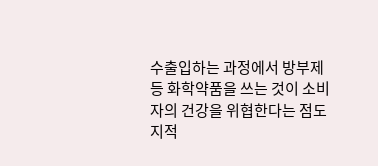수출입하는 과정에서 방부제 등 화학약품을 쓰는 것이 소비자의 건강을 위협한다는 점도 지적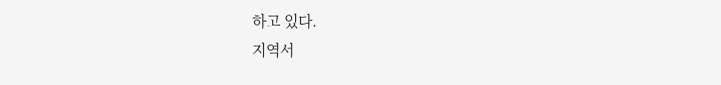하고 있다.
지역서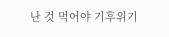난 것 먹어야 기후위기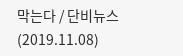막는다 / 단비뉴스(2019.11.08)